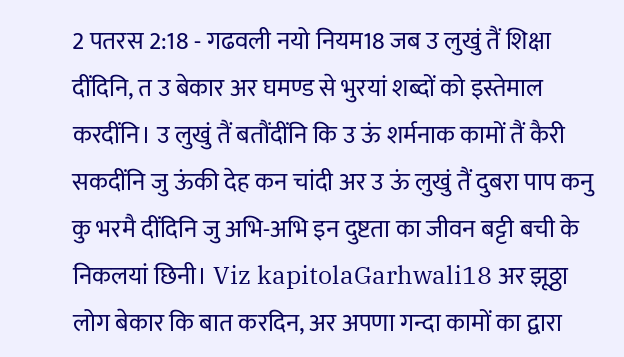2 पतरस 2:18 - गढवली नयो नियम18 जब उ लुखुं तैं शिक्षा दींदिनि, त उ बेकार अर घमण्ड से भुरयां शब्दों को इस्तेमाल करदींनि। उ लुखुं तैं बतौंदींनि कि उ ऊं शर्मनाक कामों तैं कैरी सकदींनि जु ऊंकी देह कन चांदी अर उ ऊं लुखुं तैं दुबरा पाप कनु कु भरमै दींदिनि जु अभि-अभि इन दुष्टता का जीवन बट्टी बची के निकलयां छिनी। Viz kapitolaGarhwali18 अर झूठ्ठा लोग बेकार कि बात करदिन, अर अपणा गन्दा कामों का द्वारा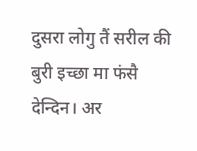दुसरा लोगु तैं सरील की बुरी इच्छा मा फंसै देन्दिन। अर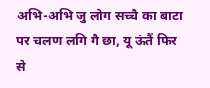अभि-अभि जु लोग सच्चै का बाटा पर चलण लगि गै छा, यू ऊंतैं फिर से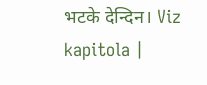भटके देन्दिन। Viz kapitola |